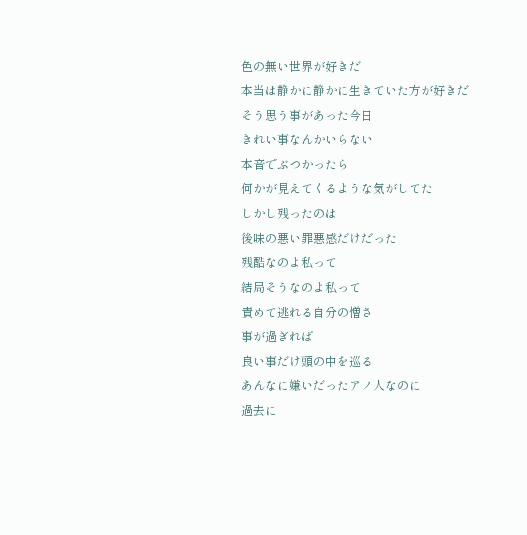色の無い世界が好きだ
本当は静かに静かに生きていた方が好きだ
そう思う事があった今日
きれい事なんかいらない
本音でぶつかったら
何かが見えてくるような気がしてた
しかし残ったのは
後味の悪い罪悪感だけだった
残酷なのよ私って
結局そうなのよ私って
責めて逃れる自分の憎さ
事が過ぎれば
良い事だけ頭の中を巡る
あんなに嫌いだったアノ人なのに
過去に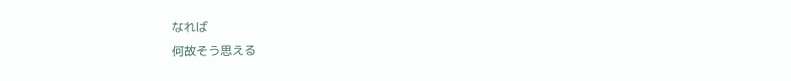なれば
何故そう思える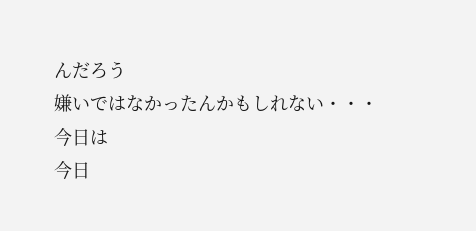んだろう
嫌いではなかったんかもしれない・・・
今日は
今日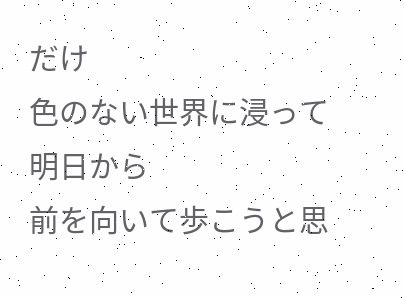だけ
色のない世界に浸って
明日から
前を向いて歩こうと思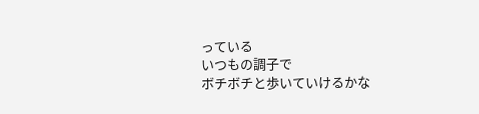っている
いつもの調子で
ボチボチと歩いていけるかな